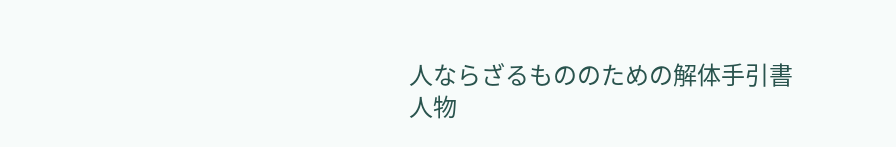人ならざるもののための解体手引書
人物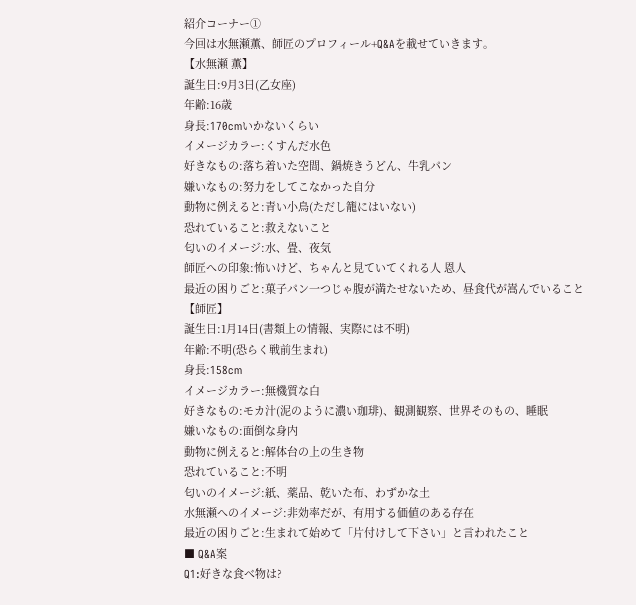紹介コーナー①
今回は水無瀬薫、師匠のプロフィール+Q&Aを載せていきます。
【水無瀬 薫】
誕生日:9月3日(乙女座)
年齢:16歳
身長:170cmいかないくらい
イメージカラー:くすんだ水色
好きなもの:落ち着いた空間、鍋焼きうどん、牛乳パン
嫌いなもの:努力をしてこなかった自分
動物に例えると:青い小鳥(ただし籠にはいない)
恐れていること:救えないこと
匂いのイメージ:水、畳、夜気
師匠への印象:怖いけど、ちゃんと見ていてくれる人 恩人
最近の困りごと:菓子パン一つじゃ腹が満たせないため、昼食代が嵩んでいること
【師匠】
誕生日:1月14日(書類上の情報、実際には不明)
年齢:不明(恐らく戦前生まれ)
身長:158cm
イメージカラー:無機質な白
好きなもの:モカ汁(泥のように濃い珈琲)、観測観察、世界そのもの、睡眠
嫌いなもの:面倒な身内
動物に例えると:解体台の上の生き物
恐れていること:不明
匂いのイメージ:紙、薬品、乾いた布、わずかな土
水無瀬へのイメージ:非効率だが、有用する価値のある存在
最近の困りごと:生まれて始めて「片付けして下さい」と言われたこと
■ Q&A案
Q1:好きな食べ物は?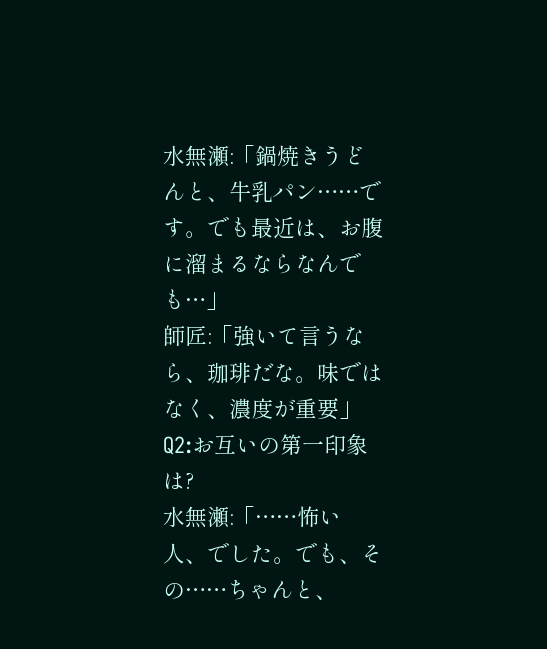水無瀬:「鍋焼きうどんと、牛乳パン……です。でも最近は、お腹に溜まるならなんでも…」
師匠:「強いて言うなら、珈琲だな。味ではなく、濃度が重要」
Q2:お互いの第一印象は?
水無瀬:「……怖い人、でした。でも、その……ちゃんと、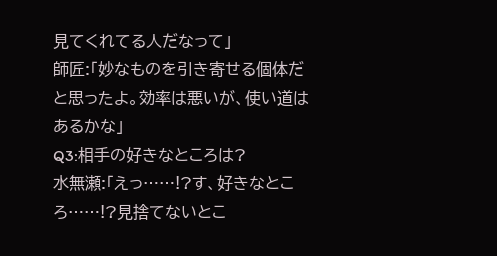見てくれてる人だなって」
師匠:「妙なものを引き寄せる個体だと思ったよ。効率は悪いが、使い道はあるかな」
Q3:相手の好きなところは?
水無瀬:「えっ……!?す、好きなところ……!?見捨てないとこ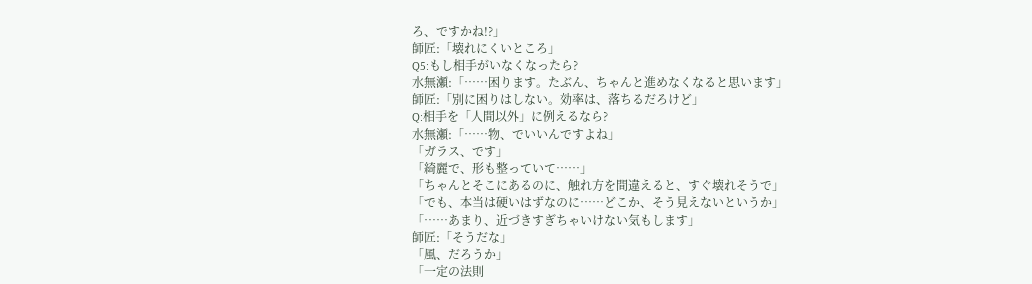ろ、ですかね!?」
師匠:「壊れにくいところ」
Q5:もし相手がいなくなったら?
水無瀬:「……困ります。たぶん、ちゃんと進めなくなると思います」
師匠:「別に困りはしない。効率は、落ちるだろけど」
Q:相手を「人間以外」に例えるなら?
水無瀬:「……物、でいいんですよね」
「ガラス、です」
「綺麗で、形も整っていて……」
「ちゃんとそこにあるのに、触れ方を間違えると、すぐ壊れそうで」
「でも、本当は硬いはずなのに……どこか、そう見えないというか」
「……あまり、近づきすぎちゃいけない気もします」
師匠:「そうだな」
「風、だろうか」
「一定の法則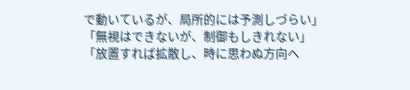で動いているが、局所的には予測しづらい」
「無視はできないが、制御もしきれない」
「放置すれば拡散し、時に思わぬ方向へ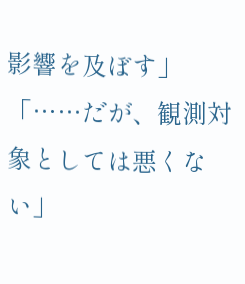影響を及ぼす」
「……だが、観測対象としては悪くない」